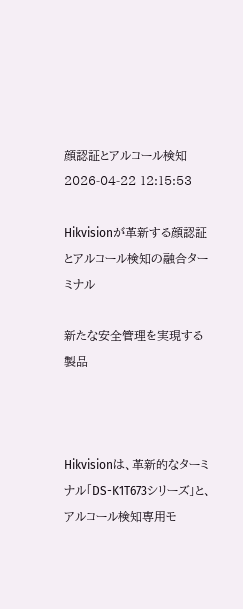顔認証とアルコール検知
2026-04-22 12:15:53

Hikvisionが革新する顔認証とアルコール検知の融合ターミナル

新たな安全管理を実現する製品



Hikvisionは、革新的なターミナル「DS-K1T673シリーズ」と、アルコール検知専用モ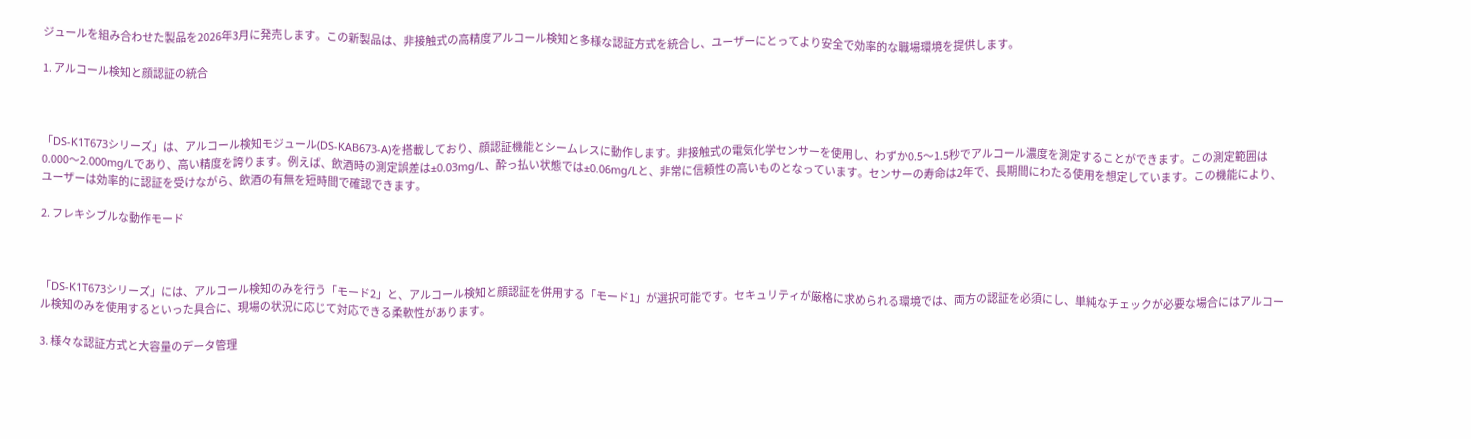ジュールを組み合わせた製品を2026年3月に発売します。この新製品は、非接触式の高精度アルコール検知と多様な認証方式を統合し、ユーザーにとってより安全で効率的な職場環境を提供します。

1. アルコール検知と顔認証の統合



「DS-K1T673シリーズ」は、アルコール検知モジュール(DS-KAB673-A)を搭載しており、顔認証機能とシームレスに動作します。非接触式の電気化学センサーを使用し、わずか0.5〜1.5秒でアルコール濃度を測定することができます。この測定範囲は0.000〜2.000mg/Lであり、高い精度を誇ります。例えば、飲酒時の測定誤差は±0.03mg/L、酔っ払い状態では±0.06mg/Lと、非常に信頼性の高いものとなっています。センサーの寿命は2年で、長期間にわたる使用を想定しています。この機能により、ユーザーは効率的に認証を受けながら、飲酒の有無を短時間で確認できます。

2. フレキシブルな動作モード



「DS-K1T673シリーズ」には、アルコール検知のみを行う「モード2」と、アルコール検知と顔認証を併用する「モード1」が選択可能です。セキュリティが厳格に求められる環境では、両方の認証を必須にし、単純なチェックが必要な場合にはアルコール検知のみを使用するといった具合に、現場の状況に応じて対応できる柔軟性があります。

3. 様々な認証方式と大容量のデータ管理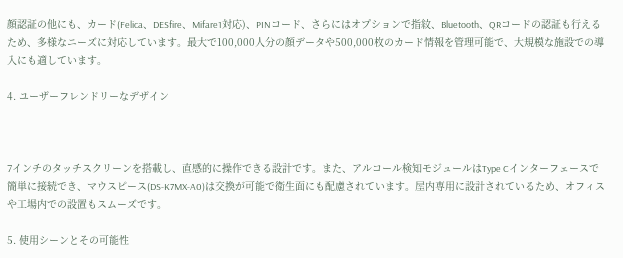顔認証の他にも、カード(Felica、DESfire、Mifare1対応)、PINコード、さらにはオプションで指紋、Bluetooth、QRコードの認証も行えるため、多様なニーズに対応しています。最大で100,000人分の顔データや500,000枚のカード情報を管理可能で、大規模な施設での導入にも適しています。

4. ユーザーフレンドリーなデザイン



7インチのタッチスクリーンを搭載し、直感的に操作できる設計です。また、アルコール検知モジュールはType Cインターフェースで簡単に接続でき、マウスピース(DS-K7MX-A0)は交換が可能で衛生面にも配慮されています。屋内専用に設計されているため、オフィスや工場内での設置もスムーズです。

5. 使用シーンとその可能性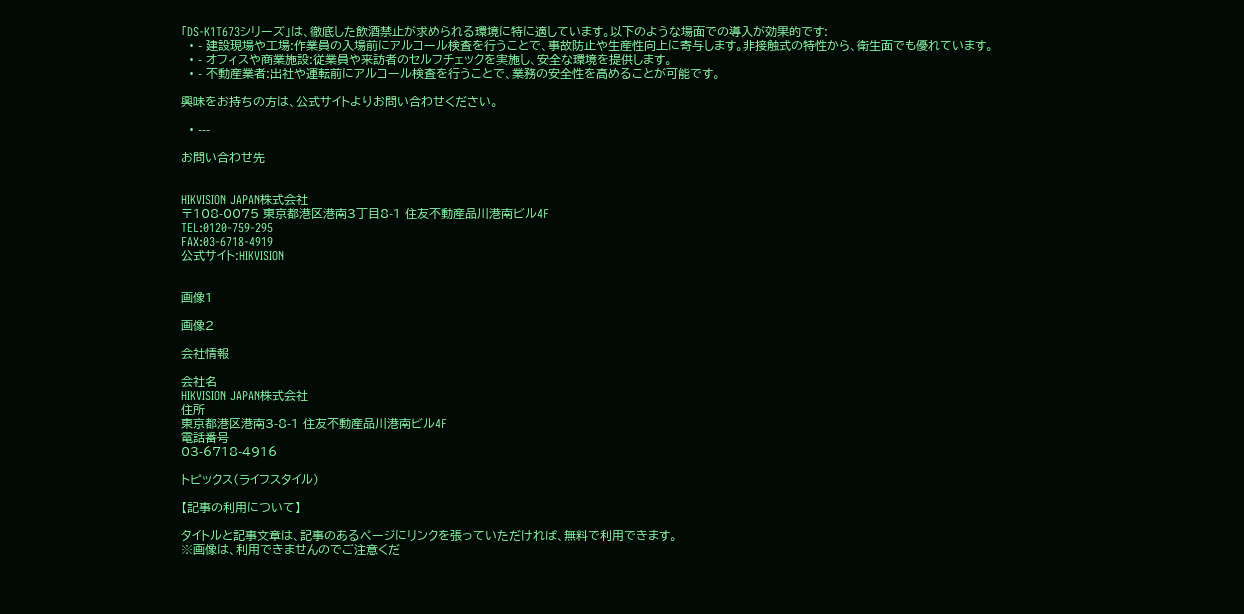「DS-K1T673シリーズ」は、徹底した飲酒禁止が求められる環境に特に適しています。以下のような場面での導入が効果的です:
  • - 建設現場や工場:作業員の入場前にアルコール検査を行うことで、事故防止や生産性向上に寄与します。非接触式の特性から、衛生面でも優れています。
  • - オフィスや商業施設:従業員や来訪者のセルフチェックを実施し、安全な環境を提供します。
  • - 不動産業者:出社や運転前にアルコール検査を行うことで、業務の安全性を高めることが可能です。

興味をお持ちの方は、公式サイトよりお問い合わせください。

  • ---

お問い合わせ先


HIKVISION JAPAN株式会社
〒108-0075 東京都港区港南3丁目8-1 住友不動産品川港南ビル4F
TEL:0120-759-295
FAX:03-6718-4919
公式サイト:HIKVISION


画像1

画像2

会社情報

会社名
HIKVISION JAPAN株式会社
住所
東京都港区港南3-8-1 住友不動産品川港南ビル4F
電話番号
03-6718-4916

トピックス(ライフスタイル)

【記事の利用について】

タイトルと記事文章は、記事のあるページにリンクを張っていただければ、無料で利用できます。
※画像は、利用できませんのでご注意くだ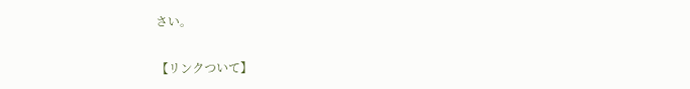さい。

【リンクついて】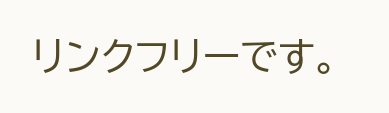リンクフリーです。